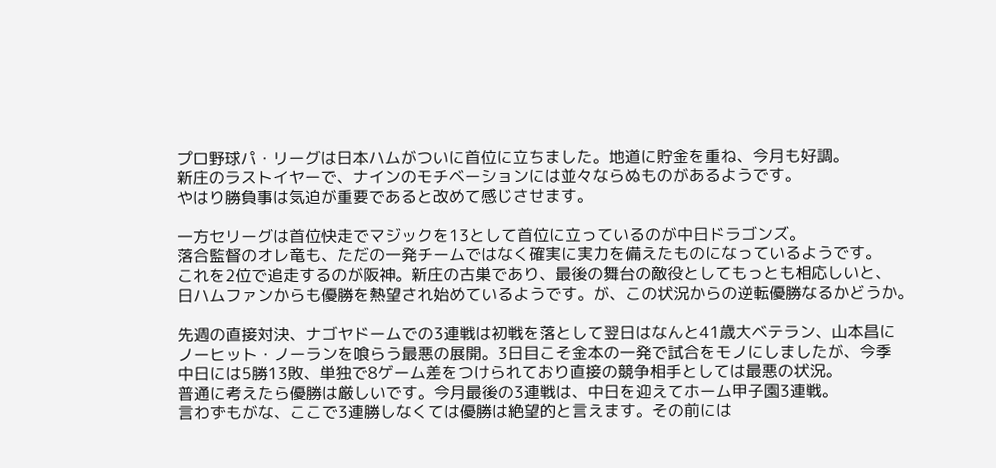プロ野球パ・リーグは日本ハムがついに首位に立ちました。地道に貯金を重ね、今月も好調。
新庄のラストイヤーで、ナインのモチベーションには並々ならぬものがあるようです。
やはり勝負事は気迫が重要であると改めて感じさせます。

一方セリーグは首位快走でマジックを13として首位に立っているのが中日ドラゴンズ。
落合監督のオレ竜も、ただの一発チームではなく確実に実力を備えたものになっているようです。
これを2位で追走するのが阪神。新庄の古巣であり、最後の舞台の敵役としてもっとも相応しいと、
日ハムファンからも優勝を熱望され始めているようです。が、この状況からの逆転優勝なるかどうか。

先週の直接対決、ナゴヤドームでの3連戦は初戦を落として翌日はなんと41歳大ベテラン、山本昌に
ノーヒット・ノーランを喰らう最悪の展開。3日目こそ金本の一発で試合をモノにしましたが、今季
中日には5勝13敗、単独で8ゲーム差をつけられており直接の競争相手としては最悪の状況。
普通に考えたら優勝は厳しいです。今月最後の3連戦は、中日を迎えてホーム甲子園3連戦。
言わずもがな、ここで3連勝しなくては優勝は絶望的と言えます。その前には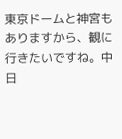東京ドームと神宮も
ありますから、観に行きたいですね。中日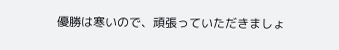優勝は寒いので、頑張っていただきましょ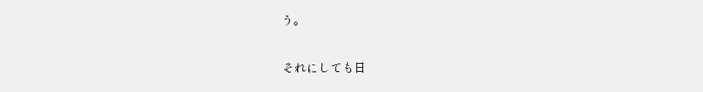う。

それにしても日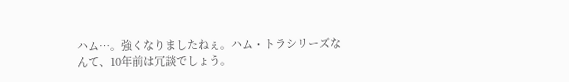ハム…。強くなりましたねぇ。ハム・トラシリーズなんて、10年前は冗談でしょう。